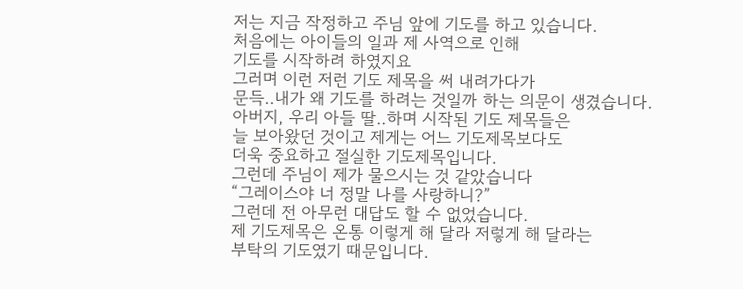저는 지금 작정하고 주님 앞에 기도를 하고 있습니다.
처음에는 아이들의 일과 제 사역으로 인해
기도를 시작하려 하였지요
그러며 이런 저런 기도 제목을 써 내려가다가
문득..내가 왜 기도를 하려는 것일까 하는 의문이 생겼습니다.
아버지, 우리 아들 딸..하며 시작된 기도 제목들은
늘 보아왔던 것이고 제게는 어느 기도제목보다도
더욱 중요하고 절실한 기도제목입니다.
그런데 주님이 제가 물으시는 것 같았습니다
“그레이스야 너 정말 나를 사랑하니?”
그런데 전 아무런 대답도 할 수 없었습니다.
제 기도제목은 온통 이렇게 해 달라 저렇게 해 달라는
부탁의 기도였기 때문입니다.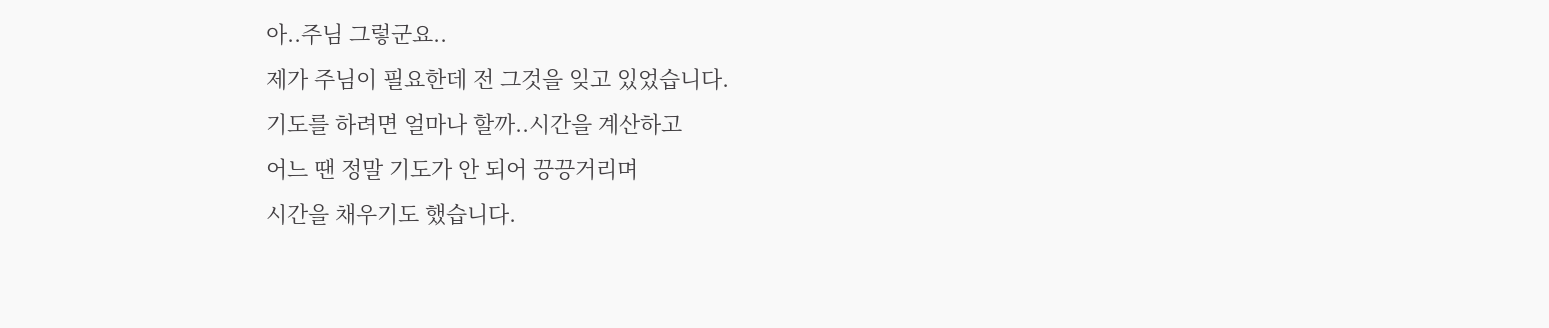아..주님 그렇군요..
제가 주님이 필요한데 전 그것을 잊고 있었습니다.
기도를 하려면 얼마나 할까..시간을 계산하고
어느 땐 정말 기도가 안 되어 끙끙거리며
시간을 채우기도 했습니다.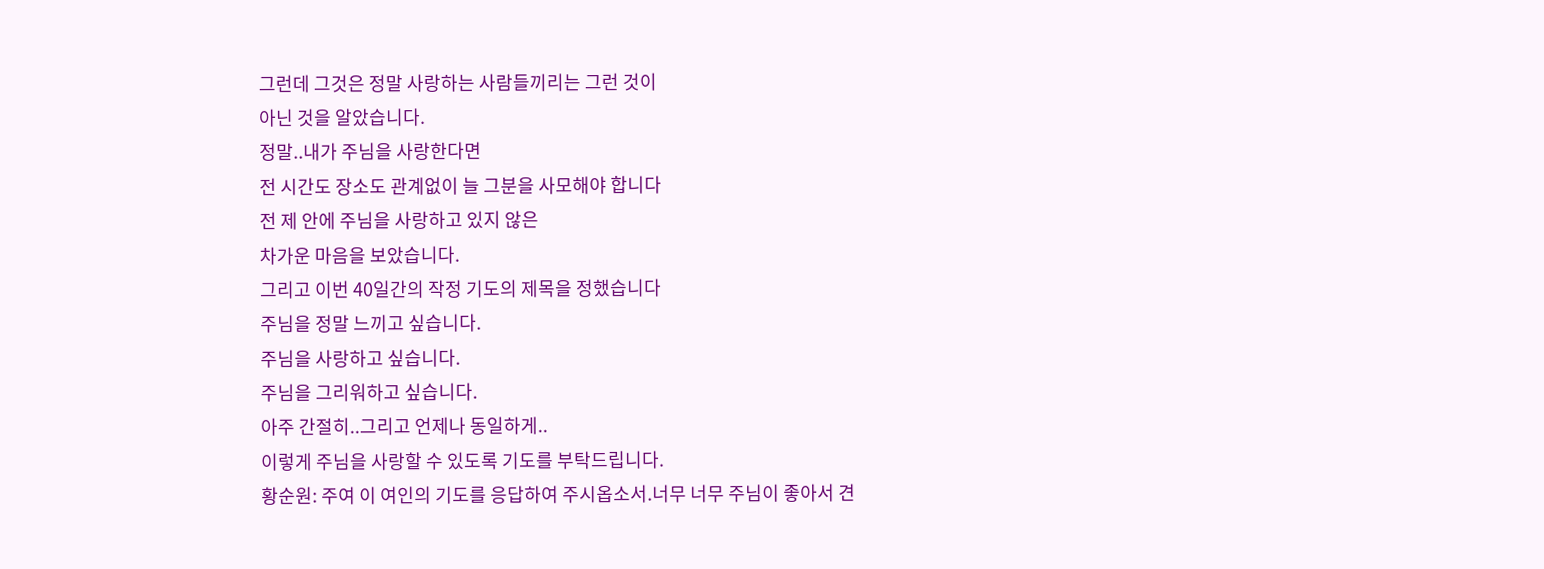그런데 그것은 정말 사랑하는 사람들끼리는 그런 것이
아닌 것을 알았습니다.
정말..내가 주님을 사랑한다면
전 시간도 장소도 관계없이 늘 그분을 사모해야 합니다
전 제 안에 주님을 사랑하고 있지 않은
차가운 마음을 보았습니다.
그리고 이번 40일간의 작정 기도의 제목을 정했습니다
주님을 정말 느끼고 싶습니다.
주님을 사랑하고 싶습니다.
주님을 그리워하고 싶습니다.
아주 간절히..그리고 언제나 동일하게..
이렇게 주님을 사랑할 수 있도록 기도를 부탁드립니다.
황순원: 주여 이 여인의 기도를 응답하여 주시옵소서.너무 너무 주님이 좋아서 견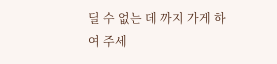딜 수 없는 데 까지 가게 하여 주세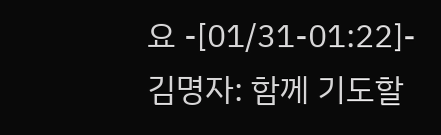요 -[01/31-01:22]-
김명자: 함께 기도할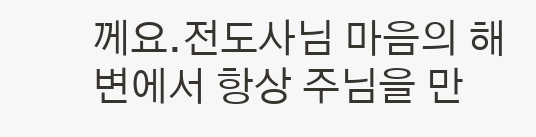께요.전도사님 마음의 해변에서 항상 주님을 만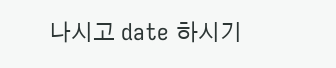나시고 date 하시기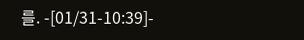를. -[01/31-10:39]-